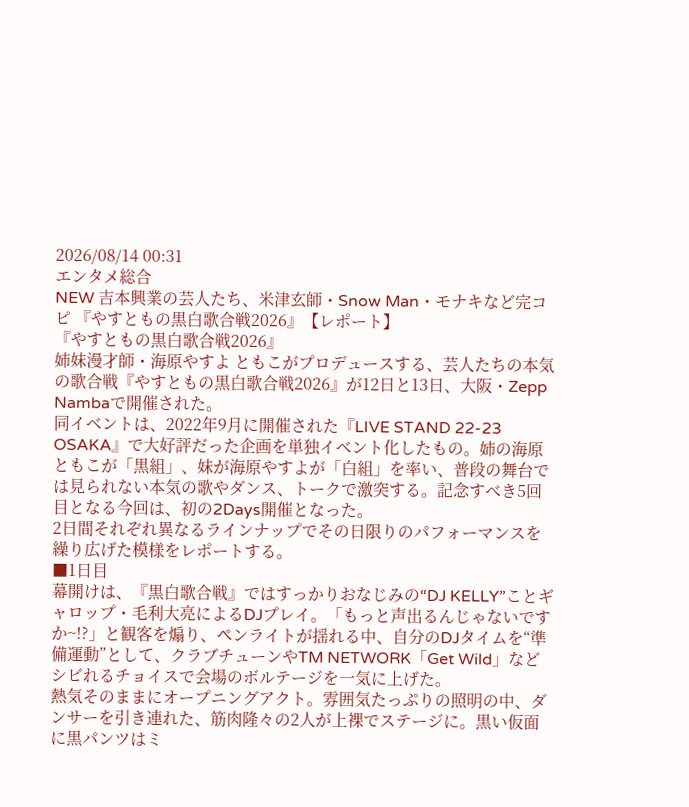2026/08/14 00:31
エンタメ総合
NEW 吉本興業の芸人たち、米津玄師・Snow Man・モナキなど完コピ 『やすともの黒白歌合戦2026』【レポート】
『やすともの黒白歌合戦2026』
姉妹漫才師・海原やすよ ともこがプロデュースする、芸人たちの本気の歌合戦『やすともの黒白歌合戦2026』が12日と13日、大阪・Zepp Nambaで開催された。
同イベントは、2022年9月に開催された『LIVE STAND 22-23 OSAKA』で大好評だった企画を単独イベント化したもの。姉の海原ともこが「黒組」、妹が海原やすよが「白組」を率い、普段の舞台では見られない本気の歌やダンス、トークで激突する。記念すべき5回目となる今回は、初の2Days開催となった。
2日間それぞれ異なるラインナップでその日限りのパフォーマンスを繰り広げた模様をレポートする。
■1日目
幕開けは、『黒白歌合戦』ではすっかりおなじみの“DJ KELLY”ことギャロップ・毛利大亮によるDJプレイ。「もっと声出るんじゃないですか~!?」と観客を煽り、ペンライトが揺れる中、自分のDJタイムを“準備運動”として、クラブチューンやTM NETWORK「Get Wild」などシビれるチョイスで会場のボルテージを一気に上げた。
熱気そのままにオープニングアクト。雰囲気たっぷりの照明の中、ダンサーを引き連れた、筋肉隆々の2人が上裸でステージに。黒い仮面に黒パンツはミ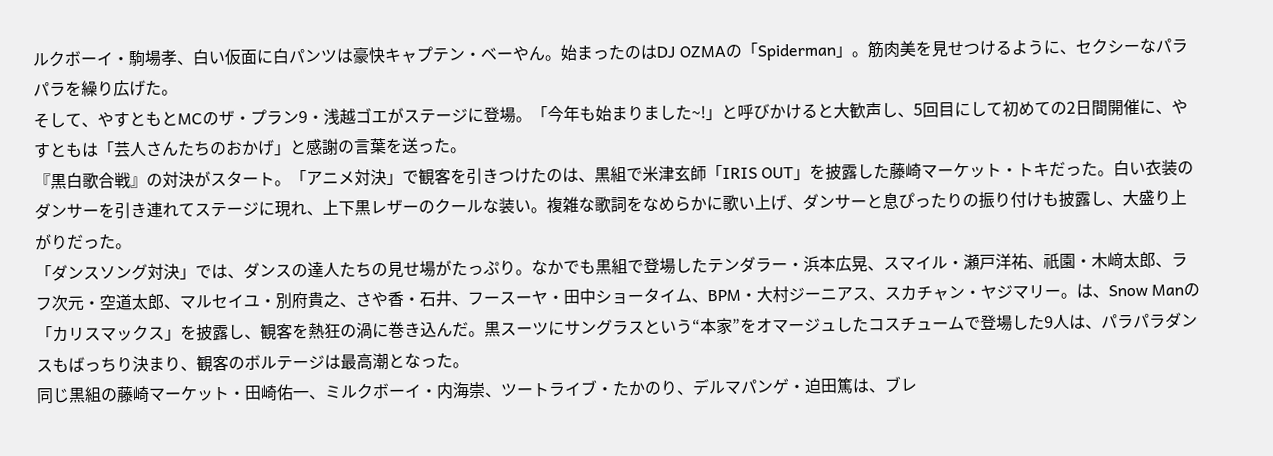ルクボーイ・駒場孝、白い仮面に白パンツは豪快キャプテン・ベーやん。始まったのはDJ OZMAの「Spiderman」。筋肉美を見せつけるように、セクシーなパラパラを繰り広げた。
そして、やすともとMCのザ・プラン9・浅越ゴエがステージに登場。「今年も始まりました~!」と呼びかけると大歓声し、5回目にして初めての2日間開催に、やすともは「芸人さんたちのおかげ」と感謝の言葉を送った。
『黒白歌合戦』の対決がスタート。「アニメ対決」で観客を引きつけたのは、黒組で米津玄師「IRIS OUT」を披露した藤崎マーケット・トキだった。白い衣装のダンサーを引き連れてステージに現れ、上下黒レザーのクールな装い。複雑な歌詞をなめらかに歌い上げ、ダンサーと息ぴったりの振り付けも披露し、大盛り上がりだった。
「ダンスソング対決」では、ダンスの達人たちの見せ場がたっぷり。なかでも黒組で登場したテンダラー・浜本広晃、スマイル・瀬戸洋祐、祇園・木﨑太郎、ラフ次元・空道太郎、マルセイユ・別府貴之、さや香・石井、フースーヤ・田中ショータイム、BPM・大村ジーニアス、スカチャン・ヤジマリー。は、Snow Manの「カリスマックス」を披露し、観客を熱狂の渦に巻き込んだ。黒スーツにサングラスという“本家”をオマージュしたコスチュームで登場した9人は、パラパラダンスもばっちり決まり、観客のボルテージは最高潮となった。
同じ黒組の藤崎マーケット・田崎佑一、ミルクボーイ・内海崇、ツートライブ・たかのり、デルマパンゲ・迫田篤は、ブレ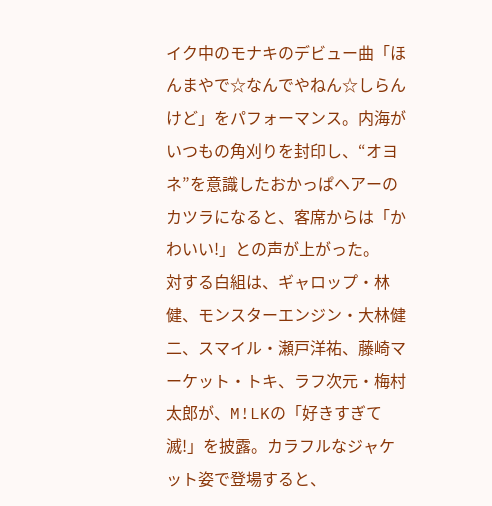イク中のモナキのデビュー曲「ほんまやで☆なんでやねん☆しらんけど」をパフォーマンス。内海がいつもの角刈りを封印し、“オヨネ”を意識したおかっぱヘアーのカツラになると、客席からは「かわいい!」との声が上がった。
対する白組は、ギャロップ・林健、モンスターエンジン・大林健二、スマイル・瀬戸洋祐、藤崎マーケット・トキ、ラフ次元・梅村太郎が、M!LKの「好きすぎて滅!」を披露。カラフルなジャケット姿で登場すると、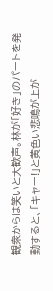観衆からは笑いと大歓声。林が「好き」のパートを発動すると、「キャー!」と黄色い悲鳴が上が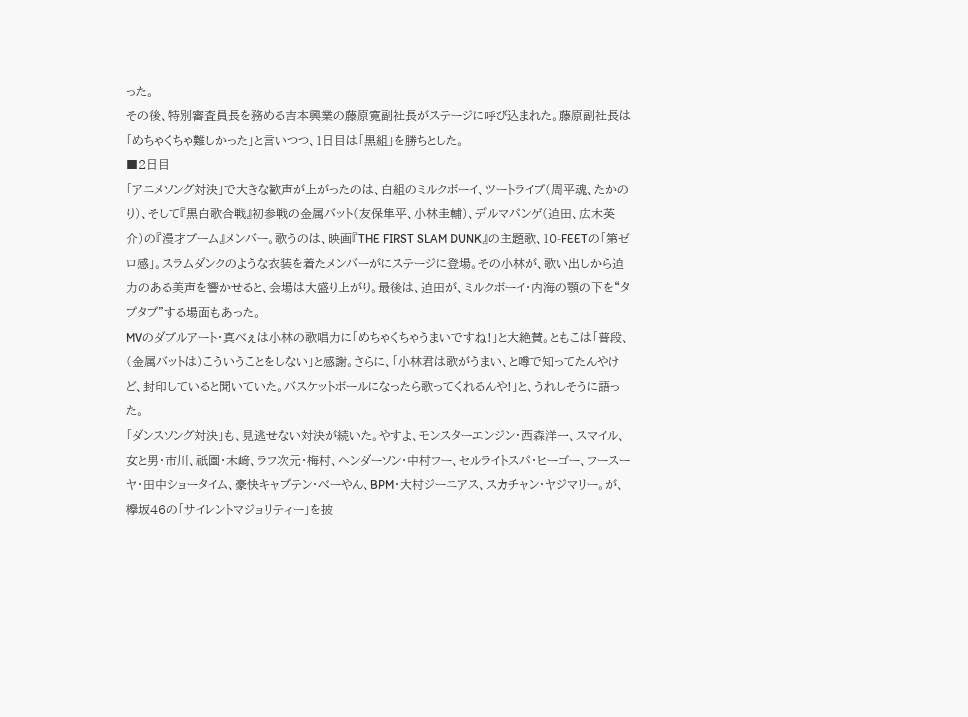った。
その後、特別審査員長を務める吉本興業の藤原寛副社長がステージに呼び込まれた。藤原副社長は「めちゃくちゃ難しかった」と言いつつ、1日目は「黒組」を勝ちとした。
■2日目
「アニメソング対決」で大きな歓声が上がったのは、白組のミルクボーイ、ツートライブ(周平魂、たかのり)、そして『黒白歌合戦』初参戦の金属バット(友保隼平、小林圭輔)、デルマパンゲ(迫田、広木英介)の『漫才ブーム』メンバー。歌うのは、映画『THE FIRST SLAM DUNK』の主題歌、10-FEETの「第ゼロ感」。スラムダンクのような衣装を着たメンバーがにステージに登場。その小林が、歌い出しから迫力のある美声を響かせると、会場は大盛り上がり。最後は、迫田が、ミルクボーイ・内海の顎の下を“タプタプ”する場面もあった。
MVのダブルアート・真べぇは小林の歌唱力に「めちゃくちゃうまいですね!」と大絶賛。ともこは「普段、(金属バットは)こういうことをしない」と感謝。さらに、「小林君は歌がうまい、と噂で知ってたんやけど、封印していると聞いていた。バスケットボールになったら歌ってくれるんや!」と、うれしそうに語った。
「ダンスソング対決」も、見逃せない対決が続いた。やすよ、モンスターエンジン・西森洋一、スマイル、女と男・市川、祇園・木﨑、ラフ次元・梅村、ヘンダーソン・中村フー、セルライトスパ・ヒーゴー、フースーヤ・田中ショータイム、豪快キャプテン・べーやん、BPM・大村ジーニアス、スカチャン・ヤジマリー。が、欅坂46の「サイレントマジョリティー」を披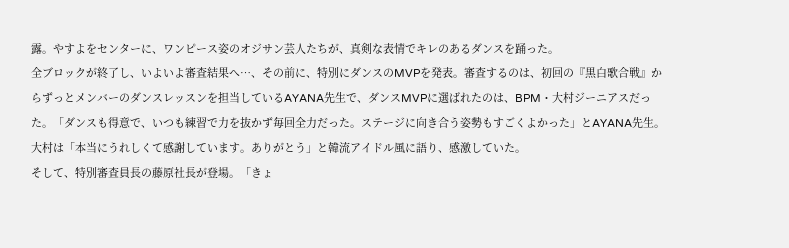露。やすよをセンターに、ワンピース姿のオジサン芸人たちが、真剣な表情でキレのあるダンスを踊った。
全ブロックが終了し、いよいよ審査結果へ…、その前に、特別にダンスのMVPを発表。審査するのは、初回の『黒白歌合戦』からずっとメンバーのダンスレッスンを担当しているAYANA先生で、ダンスMVPに選ばれたのは、BPM・大村ジーニアスだった。「ダンスも得意で、いつも練習で力を抜かず毎回全力だった。ステージに向き合う姿勢もすごくよかった」とAYANA先生。大村は「本当にうれしくて感謝しています。ありがとう」と韓流アイドル風に語り、感激していた。
そして、特別審査員長の藤原社長が登場。「きょ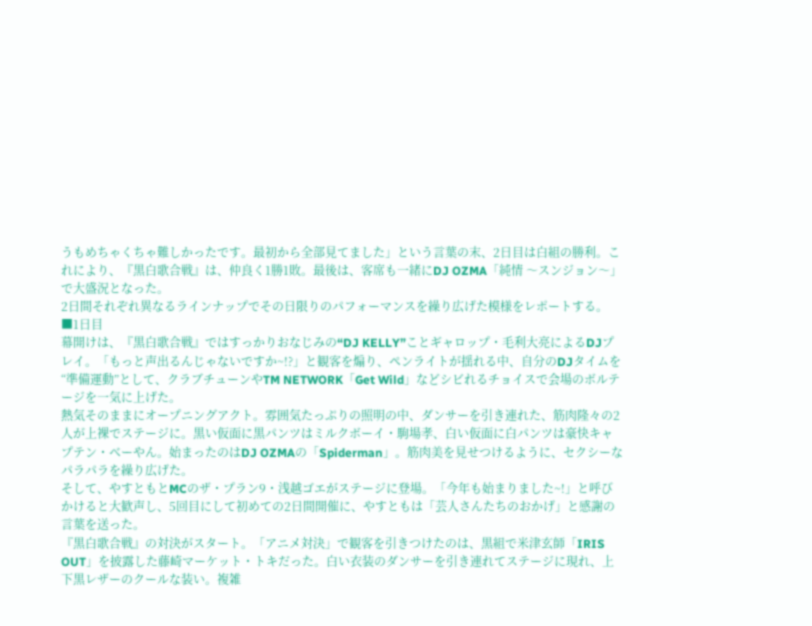うもめちゃくちゃ難しかったです。最初から全部見てました」という言葉の末、2日目は白組の勝利。これにより、『黒白歌合戦』は、仲良く1勝1敗。最後は、客席も一緒にDJ OZMA「純情 〜スンジョン〜」で大盛況となった。
2日間それぞれ異なるラインナップでその日限りのパフォーマンスを繰り広げた模様をレポートする。
■1日目
幕開けは、『黒白歌合戦』ではすっかりおなじみの“DJ KELLY”ことギャロップ・毛利大亮によるDJプレイ。「もっと声出るんじゃないですか~!?」と観客を煽り、ペンライトが揺れる中、自分のDJタイムを“準備運動”として、クラブチューンやTM NETWORK「Get Wild」などシビれるチョイスで会場のボルテージを一気に上げた。
熱気そのままにオープニングアクト。雰囲気たっぷりの照明の中、ダンサーを引き連れた、筋肉隆々の2人が上裸でステージに。黒い仮面に黒パンツはミルクボーイ・駒場孝、白い仮面に白パンツは豪快キャプテン・ベーやん。始まったのはDJ OZMAの「Spiderman」。筋肉美を見せつけるように、セクシーなパラパラを繰り広げた。
そして、やすともとMCのザ・プラン9・浅越ゴエがステージに登場。「今年も始まりました~!」と呼びかけると大歓声し、5回目にして初めての2日間開催に、やすともは「芸人さんたちのおかげ」と感謝の言葉を送った。
『黒白歌合戦』の対決がスタート。「アニメ対決」で観客を引きつけたのは、黒組で米津玄師「IRIS OUT」を披露した藤崎マーケット・トキだった。白い衣装のダンサーを引き連れてステージに現れ、上下黒レザーのクールな装い。複雑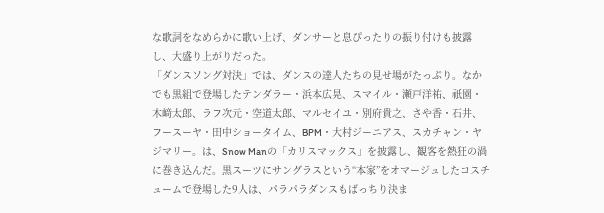な歌詞をなめらかに歌い上げ、ダンサーと息ぴったりの振り付けも披露し、大盛り上がりだった。
「ダンスソング対決」では、ダンスの達人たちの見せ場がたっぷり。なかでも黒組で登場したテンダラー・浜本広晃、スマイル・瀬戸洋祐、祇園・木﨑太郎、ラフ次元・空道太郎、マルセイユ・別府貴之、さや香・石井、フースーヤ・田中ショータイム、BPM・大村ジーニアス、スカチャン・ヤジマリー。は、Snow Manの「カリスマックス」を披露し、観客を熱狂の渦に巻き込んだ。黒スーツにサングラスという“本家”をオマージュしたコスチュームで登場した9人は、パラパラダンスもばっちり決ま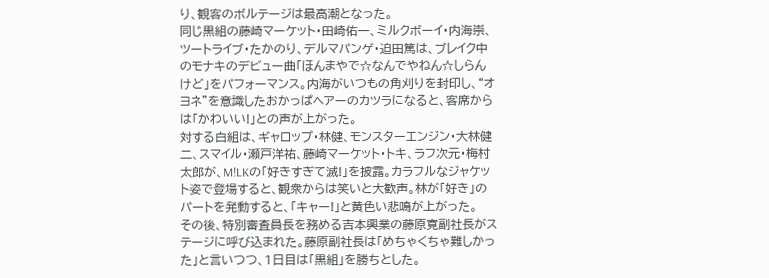り、観客のボルテージは最高潮となった。
同じ黒組の藤崎マーケット・田崎佑一、ミルクボーイ・内海崇、ツートライブ・たかのり、デルマパンゲ・迫田篤は、ブレイク中のモナキのデビュー曲「ほんまやで☆なんでやねん☆しらんけど」をパフォーマンス。内海がいつもの角刈りを封印し、“オヨネ”を意識したおかっぱヘアーのカツラになると、客席からは「かわいい!」との声が上がった。
対する白組は、ギャロップ・林健、モンスターエンジン・大林健二、スマイル・瀬戸洋祐、藤崎マーケット・トキ、ラフ次元・梅村太郎が、M!LKの「好きすぎて滅!」を披露。カラフルなジャケット姿で登場すると、観衆からは笑いと大歓声。林が「好き」のパートを発動すると、「キャー!」と黄色い悲鳴が上がった。
その後、特別審査員長を務める吉本興業の藤原寛副社長がステージに呼び込まれた。藤原副社長は「めちゃくちゃ難しかった」と言いつつ、1日目は「黒組」を勝ちとした。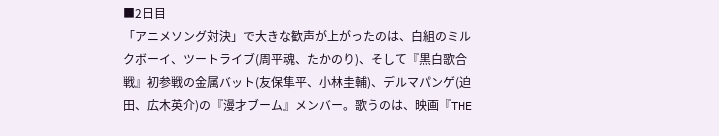■2日目
「アニメソング対決」で大きな歓声が上がったのは、白組のミルクボーイ、ツートライブ(周平魂、たかのり)、そして『黒白歌合戦』初参戦の金属バット(友保隼平、小林圭輔)、デルマパンゲ(迫田、広木英介)の『漫才ブーム』メンバー。歌うのは、映画『THE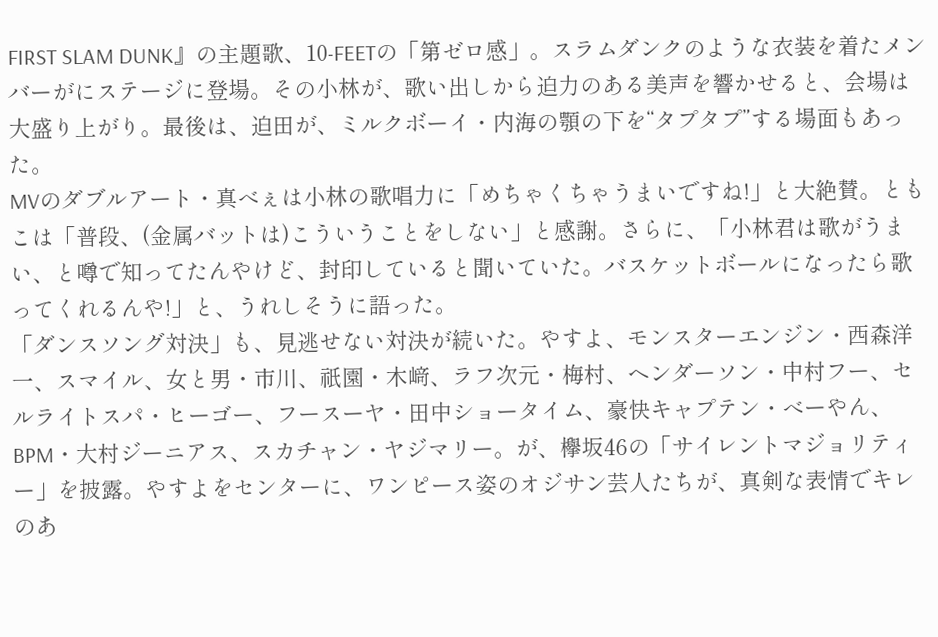FIRST SLAM DUNK』の主題歌、10-FEETの「第ゼロ感」。スラムダンクのような衣装を着たメンバーがにステージに登場。その小林が、歌い出しから迫力のある美声を響かせると、会場は大盛り上がり。最後は、迫田が、ミルクボーイ・内海の顎の下を“タプタプ”する場面もあった。
MVのダブルアート・真べぇは小林の歌唱力に「めちゃくちゃうまいですね!」と大絶賛。ともこは「普段、(金属バットは)こういうことをしない」と感謝。さらに、「小林君は歌がうまい、と噂で知ってたんやけど、封印していると聞いていた。バスケットボールになったら歌ってくれるんや!」と、うれしそうに語った。
「ダンスソング対決」も、見逃せない対決が続いた。やすよ、モンスターエンジン・西森洋一、スマイル、女と男・市川、祇園・木﨑、ラフ次元・梅村、ヘンダーソン・中村フー、セルライトスパ・ヒーゴー、フースーヤ・田中ショータイム、豪快キャプテン・べーやん、BPM・大村ジーニアス、スカチャン・ヤジマリー。が、欅坂46の「サイレントマジョリティー」を披露。やすよをセンターに、ワンピース姿のオジサン芸人たちが、真剣な表情でキレのあ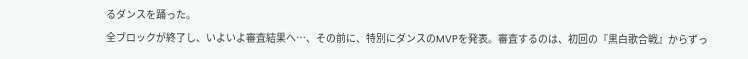るダンスを踊った。
全ブロックが終了し、いよいよ審査結果へ…、その前に、特別にダンスのMVPを発表。審査するのは、初回の『黒白歌合戦』からずっ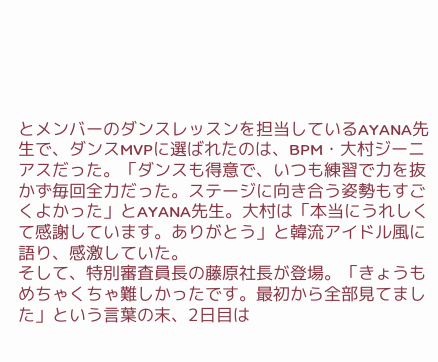とメンバーのダンスレッスンを担当しているAYANA先生で、ダンスMVPに選ばれたのは、BPM・大村ジーニアスだった。「ダンスも得意で、いつも練習で力を抜かず毎回全力だった。ステージに向き合う姿勢もすごくよかった」とAYANA先生。大村は「本当にうれしくて感謝しています。ありがとう」と韓流アイドル風に語り、感激していた。
そして、特別審査員長の藤原社長が登場。「きょうもめちゃくちゃ難しかったです。最初から全部見てました」という言葉の末、2日目は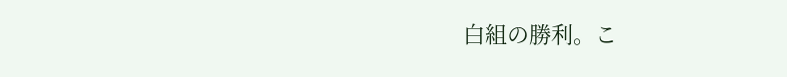白組の勝利。こ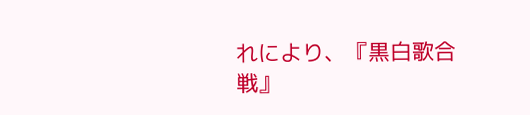れにより、『黒白歌合戦』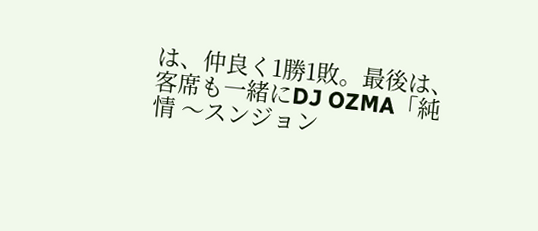は、仲良く1勝1敗。最後は、客席も一緒にDJ OZMA「純情 〜スンジョン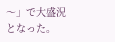〜」で大盛況となった。